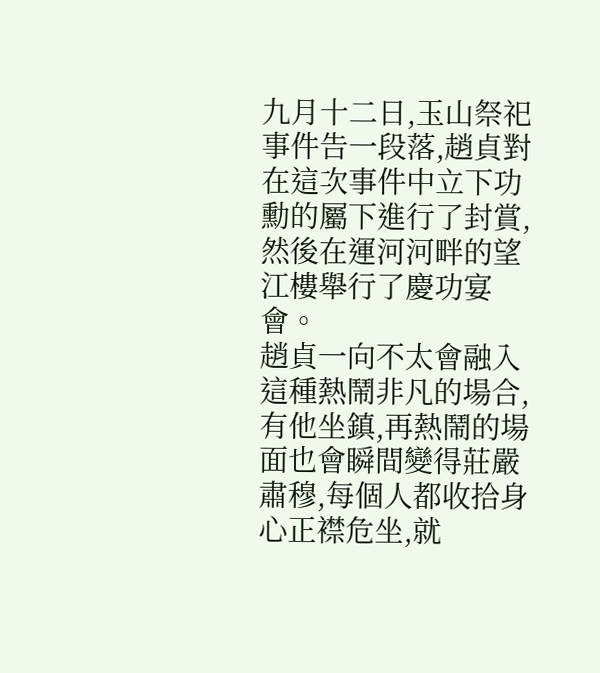九月十二日,玉山祭祀事件告一段落,趙貞對在這次事件中立下功勳的屬下進行了封賞,然後在運河河畔的望江樓舉行了慶功宴會。
趙貞一向不太會融入這種熱鬧非凡的場合,有他坐鎮,再熱鬧的場面也會瞬間變得莊嚴肅穆,每個人都收拾身心正襟危坐,就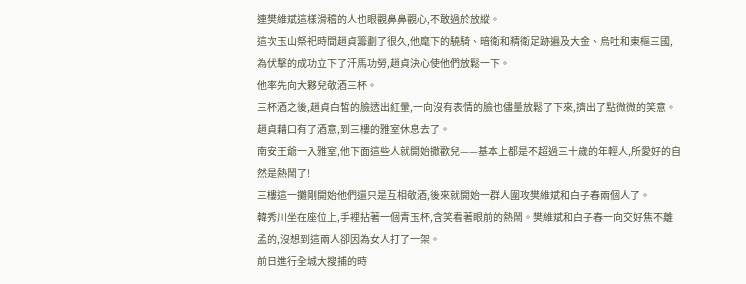連樊維斌這樣滑稽的人也眼觀鼻鼻觀心,不敢過於放縱。
這次玉山祭祀時間趙貞籌劃了很久,他麾下的驍騎、暗衛和精衛足跡遍及大金、烏吐和東樞三國,為伏擊的成功立下了汗馬功勞,趙貞決心使他們放鬆一下。
他率先向大夥兒敬酒三杯。
三杯酒之後,趙貞白皙的臉透出紅暈,一向沒有表情的臉也儘量放鬆了下來,擠出了點微微的笑意。
趙貞藉口有了酒意,到三樓的雅室休息去了。
南安王爺一入雅室,他下面這些人就開始撒歡兒——基本上都是不超過三十歲的年輕人,所愛好的自然是熱鬧了!
三樓這一攤剛開始他們還只是互相敬酒,後來就開始一群人圍攻樊維斌和白子春兩個人了。
韓秀川坐在座位上,手裡拈著一個青玉杯,含笑看著眼前的熱鬧。樊維斌和白子春一向交好焦不離孟的,沒想到這兩人卻因為女人打了一架。
前日進行全城大搜捕的時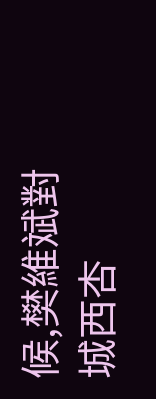候,樊維斌對城西杏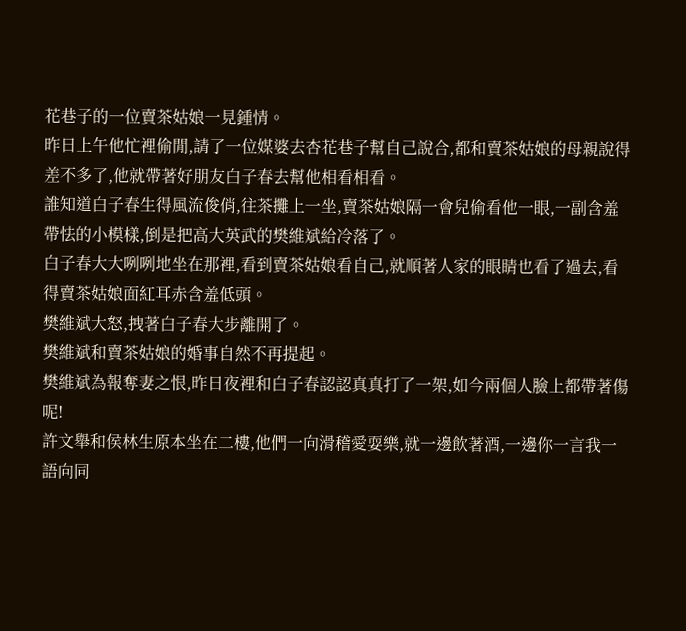花巷子的一位賣茶姑娘一見鍾情。
昨日上午他忙裡偷閒,請了一位媒婆去杏花巷子幫自己說合,都和賣茶姑娘的母親說得差不多了,他就帶著好朋友白子春去幫他相看相看。
誰知道白子春生得風流俊俏,往茶攤上一坐,賣茶姑娘隔一會兒偷看他一眼,一副含羞帶怯的小模樣,倒是把高大英武的樊維斌給冷落了。
白子春大大咧咧地坐在那裡,看到賣茶姑娘看自己,就順著人家的眼睛也看了過去,看得賣茶姑娘面紅耳赤含羞低頭。
樊維斌大怒,拽著白子春大步離開了。
樊維斌和賣茶姑娘的婚事自然不再提起。
樊維斌為報奪妻之恨,昨日夜裡和白子春認認真真打了一架,如今兩個人臉上都帶著傷呢!
許文舉和侯林生原本坐在二樓,他們一向滑稽愛耍樂,就一邊飲著酒,一邊你一言我一語向同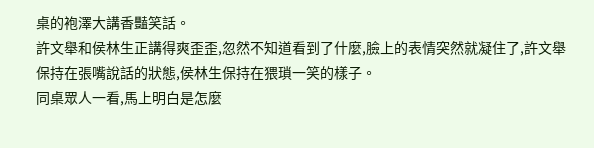桌的袍澤大講香豔笑話。
許文舉和侯林生正講得爽歪歪,忽然不知道看到了什麼,臉上的表情突然就凝住了,許文舉保持在張嘴說話的狀態,侯林生保持在猥瑣一笑的樣子。
同桌眾人一看,馬上明白是怎麼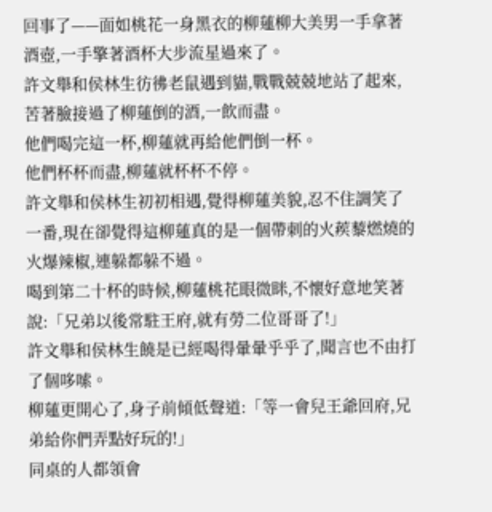回事了——面如桃花一身黑衣的柳蓮柳大美男一手拿著酒壺,一手擎著酒杯大步流星過來了。
許文舉和侯林生彷彿老鼠遇到貓,戰戰兢兢地站了起來,苦著臉接過了柳蓮倒的酒,一飲而盡。
他們喝完這一杯,柳蓮就再給他們倒一杯。
他們杯杯而盡,柳蓮就杯杯不停。
許文舉和侯林生初初相遇,覺得柳蓮美貌,忍不住調笑了一番,現在卻覺得這柳蓮真的是一個帶刺的火蒺藜燃燒的火爆辣椒,連躲都躲不過。
喝到第二十杯的時候,柳蓮桃花眼微眯,不懷好意地笑著說:「兄弟以後常駐王府,就有勞二位哥哥了!」
許文舉和侯林生饒是已經喝得暈暈乎乎了,聞言也不由打了個哆嗦。
柳蓮更開心了,身子前傾低聲道:「等一會兒王爺回府,兄弟給你們弄點好玩的!」
同桌的人都領會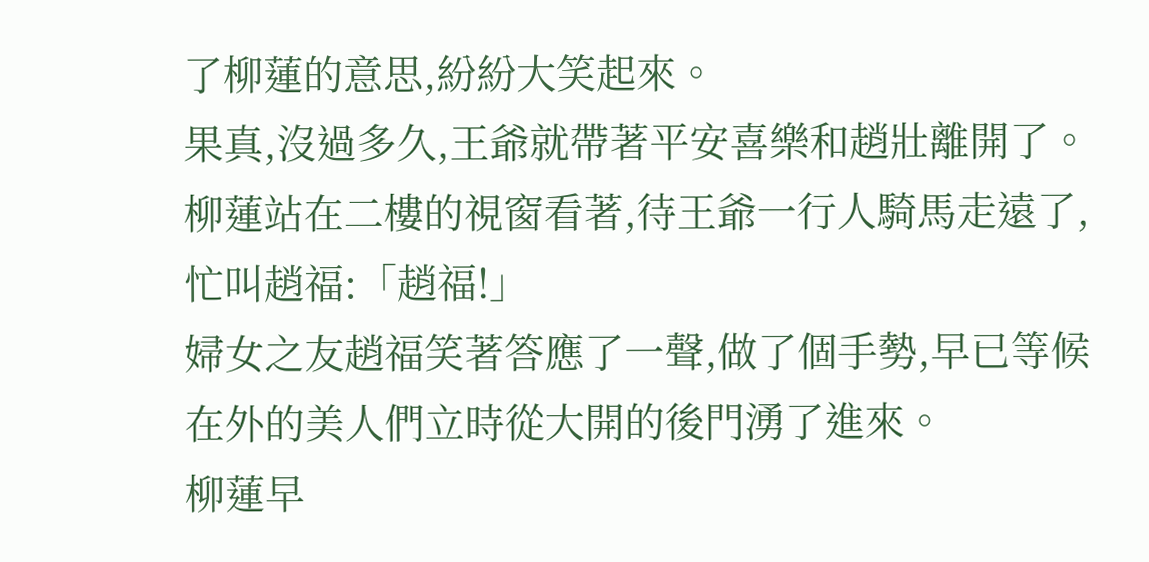了柳蓮的意思,紛紛大笑起來。
果真,沒過多久,王爺就帶著平安喜樂和趙壯離開了。
柳蓮站在二樓的視窗看著,待王爺一行人騎馬走遠了,忙叫趙福:「趙福!」
婦女之友趙福笑著答應了一聲,做了個手勢,早已等候在外的美人們立時從大開的後門湧了進來。
柳蓮早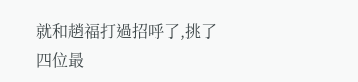就和趙福打過招呼了,挑了四位最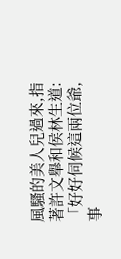風騷的美人兒過來,指著許文舉和侯林生道:「好好伺候這兩位爺,事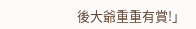後大爺重重有賞!」